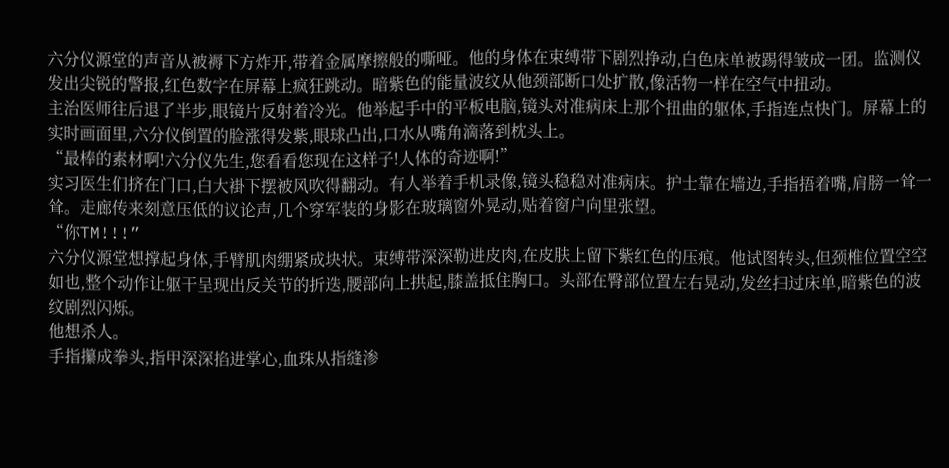六分仪源堂的声音从被褥下方炸开,带着金属摩擦般的嘶哑。他的身体在束缚带下剧烈挣动,白色床单被踢得皱成一团。监测仪发出尖锐的警报,红色数字在屏幕上疯狂跳动。暗紫色的能量波纹从他颈部断口处扩散,像活物一样在空气中扭动。
主治医师往后退了半步,眼镜片反射着冷光。他举起手中的平板电脑,镜头对准病床上那个扭曲的躯体,手指连点快门。屏幕上的实时画面里,六分仪倒置的脸涨得发紫,眼球凸出,口水从嘴角滴落到枕头上。
“最棒的素材啊!六分仪先生,您看看您现在这样子!人体的奇迹啊!”
实习医生们挤在门口,白大褂下摆被风吹得翻动。有人举着手机录像,镜头稳稳对准病床。护士靠在墙边,手指捂着嘴,肩膀一耸一耸。走廊传来刻意压低的议论声,几个穿军装的身影在玻璃窗外晃动,贴着窗户向里张望。
“你TM!!!”
六分仪源堂想撑起身体,手臂肌肉绷紧成块状。束缚带深深勒进皮肉,在皮肤上留下紫红色的压痕。他试图转头,但颈椎位置空空如也,整个动作让躯干呈现出反关节的折迭,腰部向上拱起,膝盖抵住胸口。头部在臀部位置左右晃动,发丝扫过床单,暗紫色的波纹剧烈闪烁。
他想杀人。
手指攥成拳头,指甲深深掐进掌心,血珠从指缝渗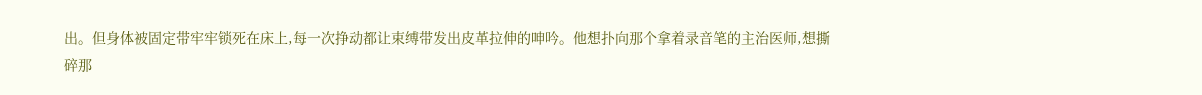出。但身体被固定带牢牢锁死在床上,每一次挣动都让束缚带发出皮革拉伸的呻吟。他想扑向那个拿着录音笔的主治医师,想撕碎那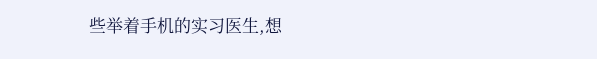些举着手机的实习医生,想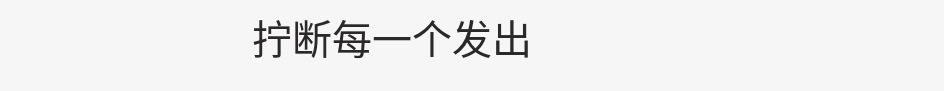拧断每一个发出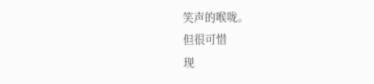笑声的喉咙。
但很可惜
现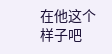在他这个样子吧